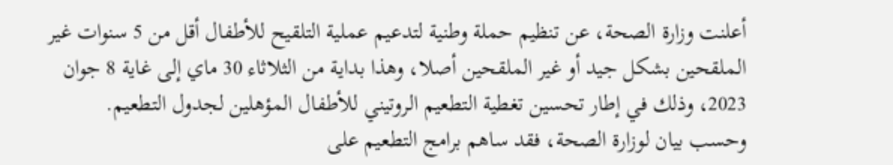أعلنت وزارة الصحة، عن تنظيم حملة وطنية لتدعيم عملية التلقيح للأطفال أقل من 5 سنوات غير الملقحين بشكل جيد أو غير الملقحين أصلا، وهذا بداية من الثلاثاء 30 ماي إلى غاية 8 جوان 2023، وذلك في إطار تحسين تغطية التطعيم الروتيني للأطفال المؤهلين لجدول التطعيم.
وحسب بيان لوزارة الصحة، فقد ساهم برامج التطعيم على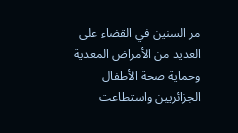مر السنين في القضاء على العديد من الأمراض المعدية وحماية صحة الأطفال الجزائريين واستطاعت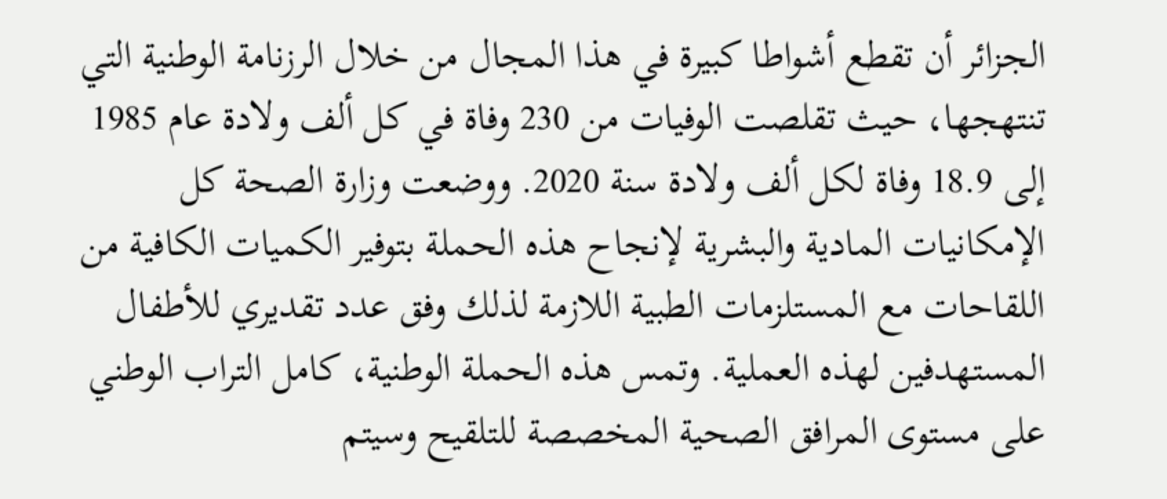الجزائر أن تقطع أشواطا كبيرة في هذا المجال من خلال الرزنامة الوطنية التي تنتهجها، حيث تقلصت الوفيات من 230 وفاة في كل ألف ولادة عام 1985 إلى 18.9 وفاة لكل ألف ولادة سنة 2020. ووضعت وزارة الصحة كل الإمكانيات المادية والبشرية لإنجاح هذه الحملة بتوفير الكميات الكافية من اللقاحات مع المستلزمات الطبية اللازمة لذلك وفق عدد تقديري للأطفال المستهدفين لهذه العملية. وتمس هذه الحملة الوطنية، كامل التراب الوطني على مستوى المرافق الصحية المخصصة للتلقيح وسيتم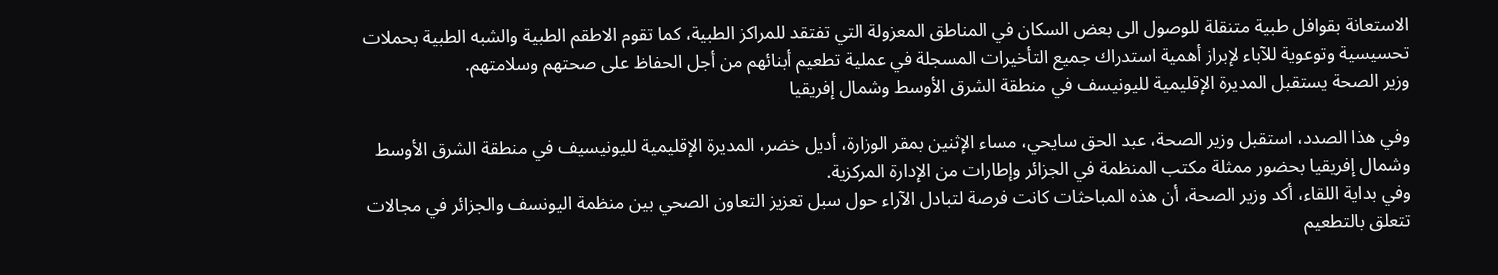الاستعانة بقوافل طبية متنقلة للوصول الى بعض السكان في المناطق المعزولة التي تفتقد للمراكز الطبية، كما تقوم الاطقم الطبية والشبه الطبية بحملات تحسيسية وتوعوية للآباء لإبراز أهمية استدراك جميع التأخيرات المسجلة في عملية تطعيم أبنائهم من أجل الحفاظ على صحتهم وسلامتهم.
وزير الصحة يستقبل المديرة الإقليمية لليونيسف في منطقة الشرق الأوسط وشمال إفريقيا

وفي هذا الصدد، استقبل وزير الصحة، عبد الحق سايحي، مساء الإثنين بمقر الوزارة، أديل خضر، المديرة الإقليمية لليونيسيف في منطقة الشرق الأوسط وشمال إفريقيا بحضور ممثلة مكتب المنظمة في الجزائر وإطارات من الإدارة المركزية.
وفي بداية اللقاء، أكد وزير الصحة، أن هذه المباحثات كانت فرصة لتبادل الآراء حول سبل تعزيز التعاون الصحي بين منظمة اليونسف والجزائر في مجالات تتعلق بالتطعيم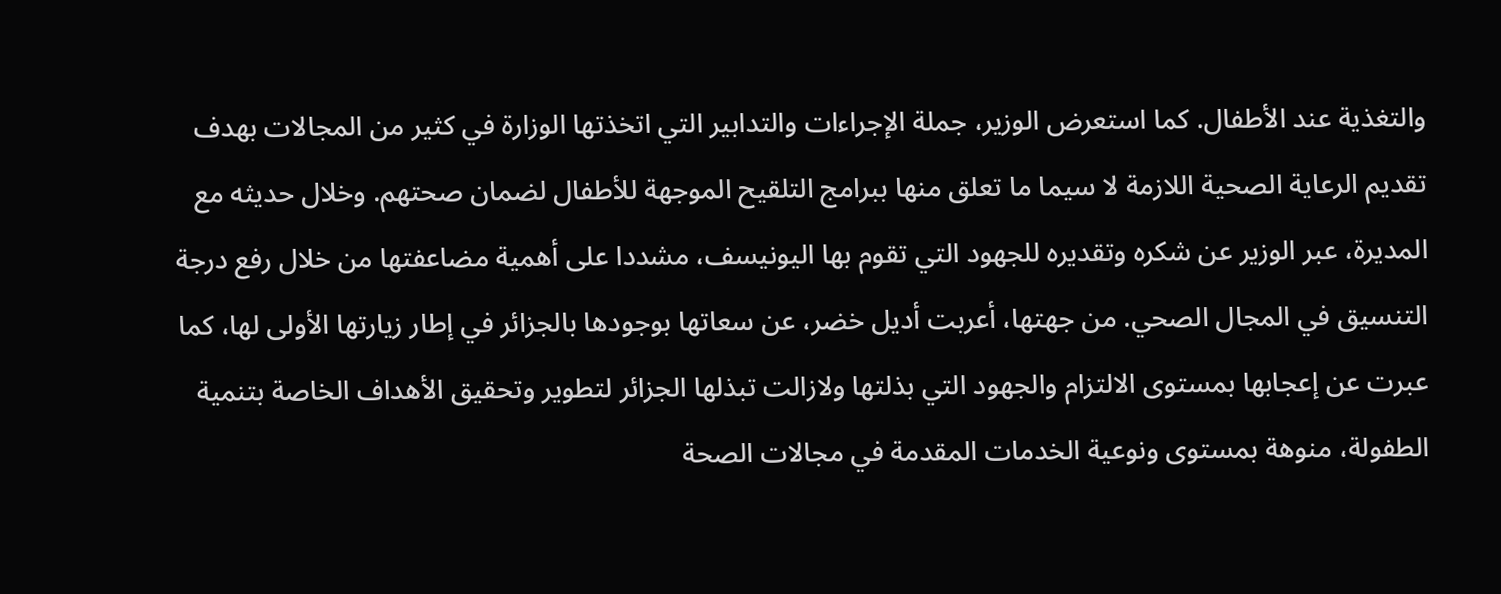والتغذية عند الأطفال. كما استعرض الوزير، جملة الإجراءات والتدابير التي اتخذتها الوزارة في كثير من المجالات بهدف تقديم الرعاية الصحية اللازمة لا سيما ما تعلق منها ببرامج التلقيح الموجهة للأطفال لضمان صحتهم. وخلال حديثه مع المديرة، عبر الوزير عن شكره وتقديره للجهود التي تقوم بها اليونيسف، مشددا على أهمية مضاعفتها من خلال رفع درجة التنسيق في المجال الصحي. من جهتها، أعربت أديل خضر، عن سعاتها بوجودها بالجزائر في إطار زيارتها الأولى لها، كما عبرت عن إعجابها بمستوى الالتزام والجهود التي بذلتها ولازالت تبذلها الجزائر لتطوير وتحقيق الأهداف الخاصة بتنمية الطفولة، منوهة بمستوى ونوعية الخدمات المقدمة في مجالات الصحة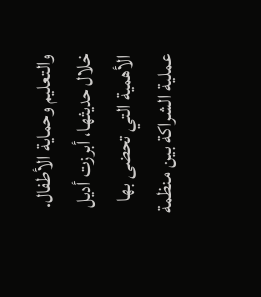والتعليم وحماية الأطفال. خلال حديثها، أبرزت أديل الأهمية التي تحضى بها عملية الشراكة بين منظمة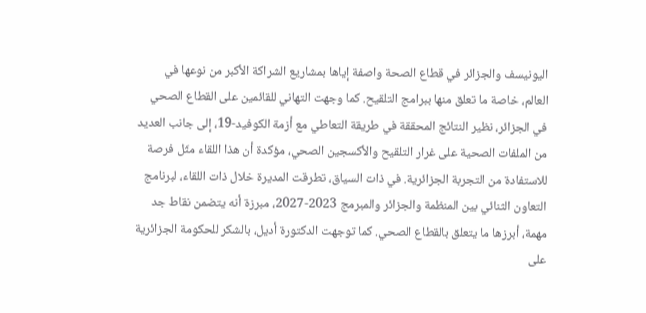اليونيسف والجزائر في قطاع الصحة واصفة إياها بمشاريع الشراكة الأكبر من نوعها في العالم، خاصة ما تعلق منها ببرامج التلقيح. كما وجهت التهاني للقائمين على القطاع الصحي في الجزائر، نظير النتائج المحققة في طريقة التعاطي مع أزمة الكوفيد-19، إلى جانب العديد من الملفات الصحية على غرار التلقيح والأكسجين الصحي، مؤكدة أن هذا اللقاء مثّل فرصة للاستفادة من التجربة الجزائرية. في ذات السياق، تطرقت المديرة خلال ذات اللقاء، لبرنامج التعاون الثنائي بين المنظمة والجزائر والمبرمج 2023-2027، مبرزة أنه يتضمن نقاط جد مهمة، أبرزها ما يتعلق بالقطاع الصحي. كما توجهت الدكتورة أديل، بالشكر للحكومة الجزائرية على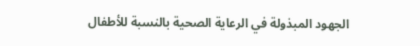الجهود المبذولة في الرعاية الصحية بالنسبة للأطفال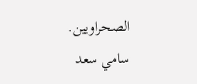الصحراويين.
سامي سعد